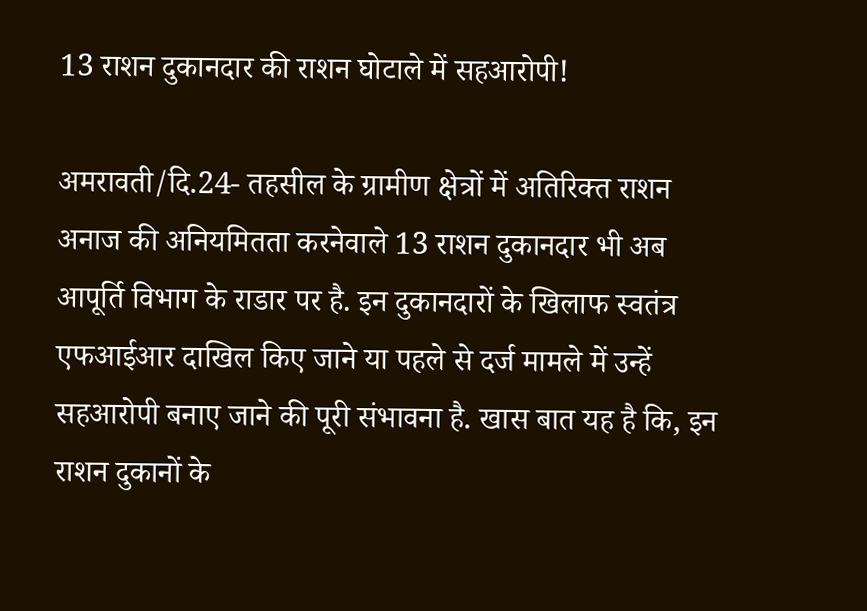13 राशन दुकानदार की राशन घोटाले में सहआरोपी!

अमरावती/दि.24- तहसील के ग्रामीण क्षेत्रों में अतिरिक्त राशन अनाज की अनियमितता करनेवाले 13 राशन दुकानदार भी अब आपूर्ति विभाग के राडार पर है. इन दुकानदारों के खिलाफ स्वतंत्र एफआईआर दाखिल किए जाने या पहले से दर्ज मामले में उन्हें सहआरोपी बनाए जाने की पूरी संभावना है. खास बात यह है कि, इन राशन दुकानों के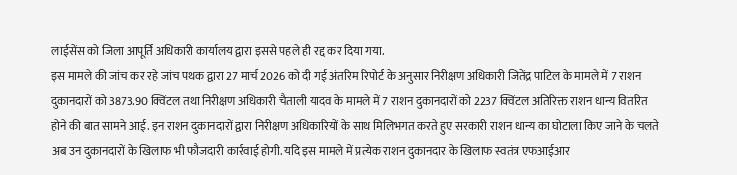लाईसेंस को जिला आपूर्ति अधिकारी कार्यालय द्वारा इससे पहले ही रद्द कर दिया गया.
इस मामले की जांच कर रहे जांच पथक द्वारा 27 मार्च 2026 को दी गई अंतरिम रिपोर्ट के अनुसार निरीक्षण अधिकारी जितेंद्र पाटिल के मामले में 7 राशन दुकानदारों को 3873.90 क्विंटल तथा निरीक्षण अधिकारी चैताली यादव के मामले में 7 राशन दुकानदारों को 2237 क्विंटल अतिरिक्त राशन धान्य वितरित होने की बात सामने आई. इन राशन दुकानदारों द्वारा निरीक्षण अधिकारियों के साथ मिलिभगत करते हुए सरकारी राशन धान्य का घोटाला किए जाने के चलते अब उन दुकानदारों के खिलाफ भी फौजदारी कार्रवाई होगी. यदि इस मामले में प्रत्येक राशन दुकानदार के खिलाफ स्वतंत्र एफआईआर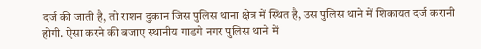दर्ज की जाती है, तो राशन दुकान जिस पुलिस थाना क्षेत्र में स्थित है, उस पुलिस थाने में शिकायत दर्ज करानी होगी. ऐसा करने की बजाए स्थानीय गाडगे नगर पुलिस थाने में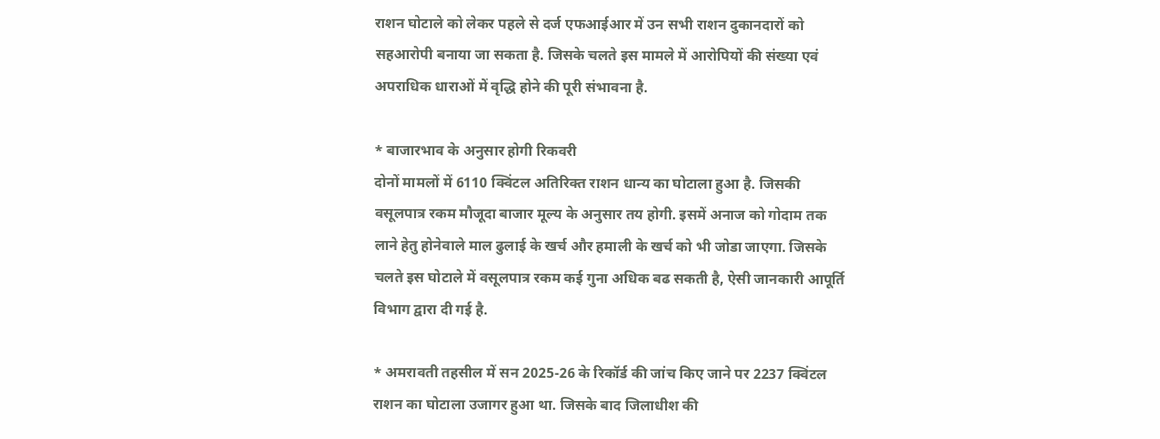राशन घोटाले को लेकर पहले से दर्ज एफआईआर में उन सभी राशन दुकानदारों को सहआरोपी बनाया जा सकता है. जिसके चलते इस मामले में आरोपियों की संख्या एवं अपराधिक धाराओं में वृद्धि होने की पूरी संभावना है.

* बाजारभाव के अनुसार होगी रिकवरी
दोनों मामलों में 6110 क्विंटल अतिरिक्त राशन धान्य का घोटाला हुआ है. जिसकी वसूलपात्र रकम मौजूदा बाजार मूल्य के अनुसार तय होगी. इसमें अनाज को गोदाम तक लाने हेतु होनेवाले माल ढुलाई के खर्च और हमाली के खर्च को भी जोडा जाएगा. जिसके चलते इस घोटाले में वसूलपात्र रकम कई गुना अधिक बढ सकती है, ऐसी जानकारी आपूर्ति विभाग द्वारा दी गई है.

* अमरावती तहसील में सन 2025-26 के रिकॉर्ड की जांच किए जाने पर 2237 क्विंटल राशन का घोटाला उजागर हुआ था. जिसके बाद जिलाधीश की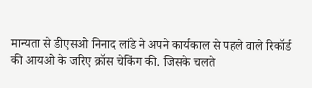मान्यता से डीएसओ निनाद लांडे ने अपने कार्यकाल से पहले वाले रिकॉर्ड की आयओ के जरिए क्रॉस चेकिंग की. जिसके चलते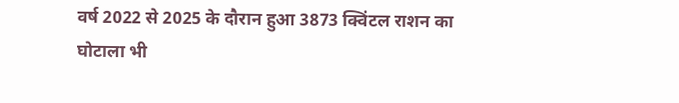वर्ष 2022 से 2025 के दौरान हुआ 3873 क्विंटल राशन का घोटाला भी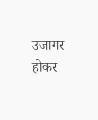उजागर होकर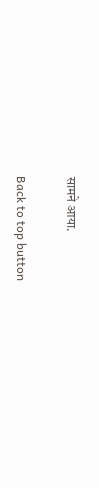सामने आया.

Back to top button